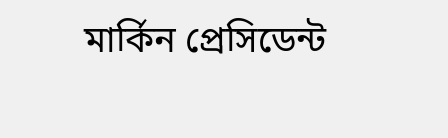মার্কিন প্রেসিডেন্ট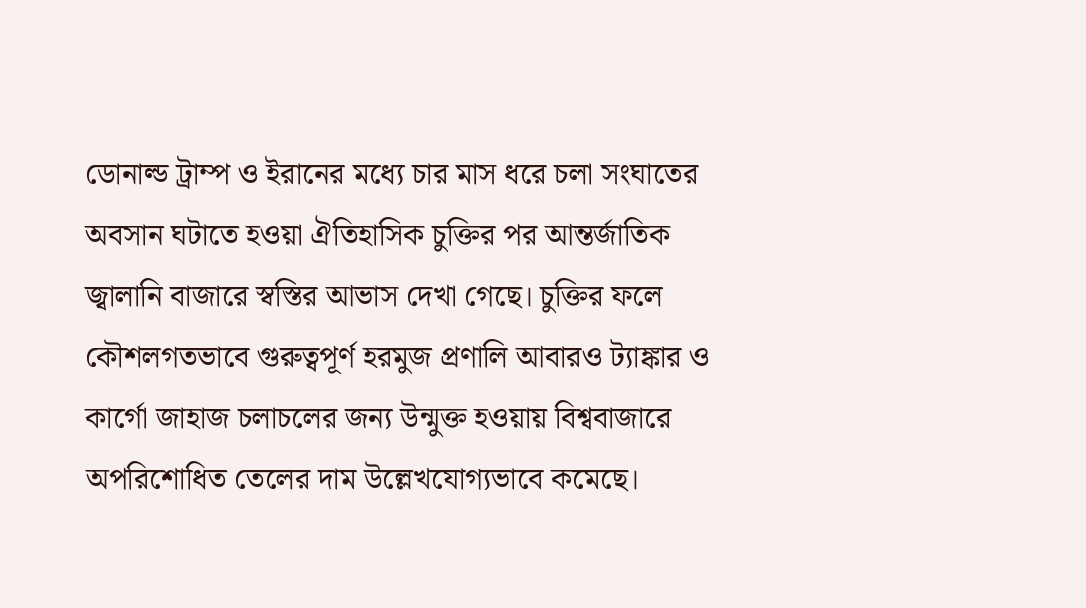ডোনাল্ড ট্রাম্প ও ইরানের মধ্যে চার মাস ধরে চলা সংঘাতের অবসান ঘটাতে হওয়া ঐতিহাসিক চুক্তির পর আন্তর্জাতিক জ্বালানি বাজারে স্বস্তির আভাস দেখা গেছে। চুক্তির ফলে কৌশলগতভাবে গুরুত্বপূর্ণ হরমুজ প্রণালি আবারও ট্যাঙ্কার ও কার্গো জাহাজ চলাচলের জন্য উন্মুক্ত হওয়ায় বিশ্ববাজারে অপরিশোধিত তেলের দাম উল্লেখযোগ্যভাবে কমেছে।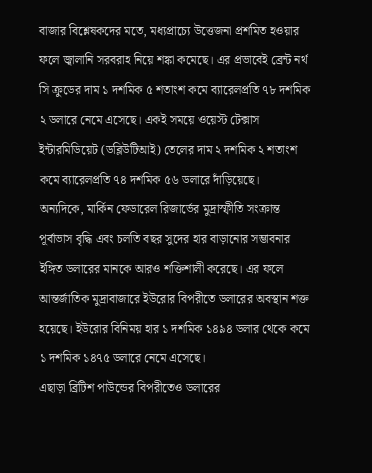বাজার বিশ্লেষকদের মতে, মধ্যপ্রাচ্যে উত্তেজনা প্রশমিত হওয়ার ফলে জ্বালানি সরবরাহ নিয়ে শঙ্কা কমেছে। এর প্রভাবেই ব্রেন্ট নর্থ সি ক্রুডের দাম ১ দশমিক ৫ শতাংশ কমে ব্যারেলপ্রতি ৭৮ দশমিক ২ ডলারে নেমে এসেছে। একই সময়ে ওয়েস্ট টেক্সাস ইন্টারমিডিয়েট (ডব্লিউটিআই) তেলের দাম ২ দশমিক ২ শতাংশ কমে ব্যারেলপ্রতি ৭৪ দশমিক ৫৬ ডলারে দাঁড়িয়েছে।
অন্যদিকে, মার্কিন ফেডারেল রিজার্ভের মুদ্রাস্ফীতি সংক্রান্ত পূর্বাভাস বৃদ্ধি এবং চলতি বছর সুদের হার বাড়ানোর সম্ভাবনার ইঙ্গিত ডলারের মানকে আরও শক্তিশালী করেছে। এর ফলে আন্তর্জাতিক মুদ্রাবাজারে ইউরোর বিপরীতে ডলারের অবস্থান শক্ত হয়েছে। ইউরোর বিনিময় হার ১ দশমিক ১৪৯৪ ডলার থেকে কমে ১ দশমিক ১৪৭৫ ডলারে নেমে এসেছে।
এছাড়া ব্রিটিশ পাউন্ডের বিপরীতেও ডলারের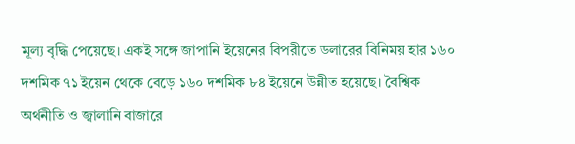মূল্য বৃদ্ধি পেয়েছে। একই সঙ্গে জাপানি ইয়েনের বিপরীতে ডলারের বিনিময় হার ১৬০ দশমিক ৭১ ইয়েন থেকে বেড়ে ১৬০ দশমিক ৮৪ ইয়েনে উন্নীত হয়েছে। বৈশ্বিক অর্থনীতি ও জ্বালানি বাজারে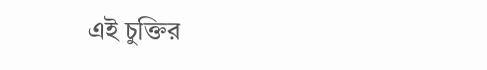এই চুক্তির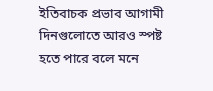ইতিবাচক প্রভাব আগামী দিনগুলোতে আরও স্পষ্ট হতে পারে বলে মনে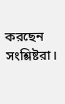করছেন সংশ্লিষ্টরা।